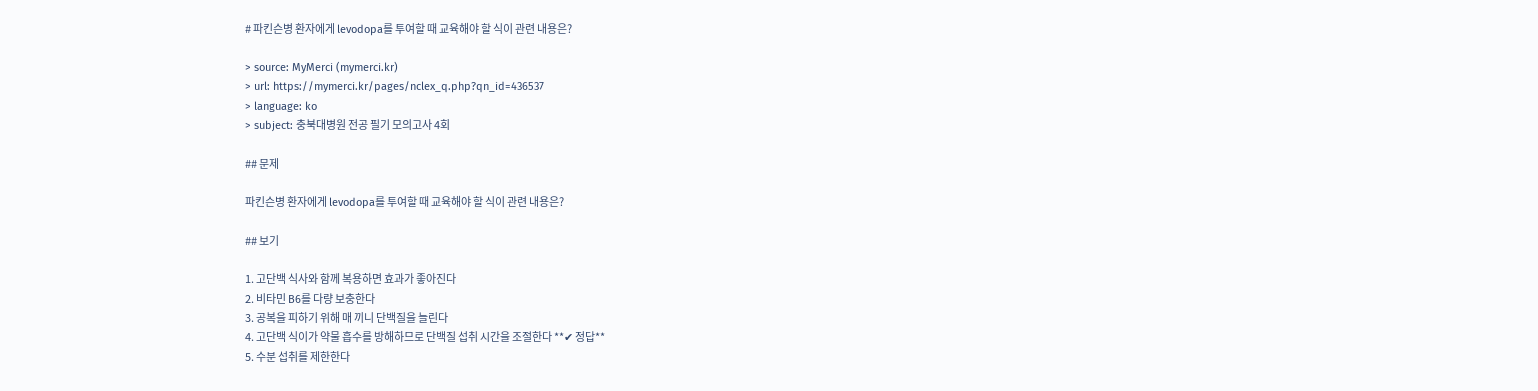# 파킨슨병 환자에게 levodopa를 투여할 때 교육해야 할 식이 관련 내용은?

> source: MyMerci (mymerci.kr)
> url: https://mymerci.kr/pages/nclex_q.php?qn_id=436537
> language: ko
> subject: 충북대병원 전공 필기 모의고사 4회

## 문제

파킨슨병 환자에게 levodopa를 투여할 때 교육해야 할 식이 관련 내용은?

## 보기

1. 고단백 식사와 함께 복용하면 효과가 좋아진다
2. 비타민 B6를 다량 보충한다
3. 공복을 피하기 위해 매 끼니 단백질을 늘린다
4. 고단백 식이가 약물 흡수를 방해하므로 단백질 섭취 시간을 조절한다 **✔ 정답**
5. 수분 섭취를 제한한다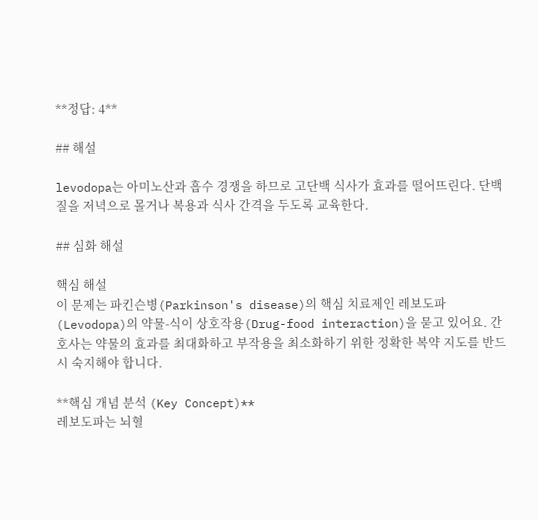**정답: 4**

## 해설

levodopa는 아미노산과 흡수 경쟁을 하므로 고단백 식사가 효과를 떨어뜨린다. 단백질을 저녁으로 몰거나 복용과 식사 간격을 두도록 교육한다.

## 심화 해설

핵심 해설
이 문제는 파킨슨병(Parkinson's disease)의 핵심 치료제인 레보도파(Levodopa)의 약물-식이 상호작용(Drug-food interaction)을 묻고 있어요. 간호사는 약물의 효과를 최대화하고 부작용을 최소화하기 위한 정확한 복약 지도를 반드시 숙지해야 합니다.

**핵심 개념 분석 (Key Concept)**
레보도파는 뇌혈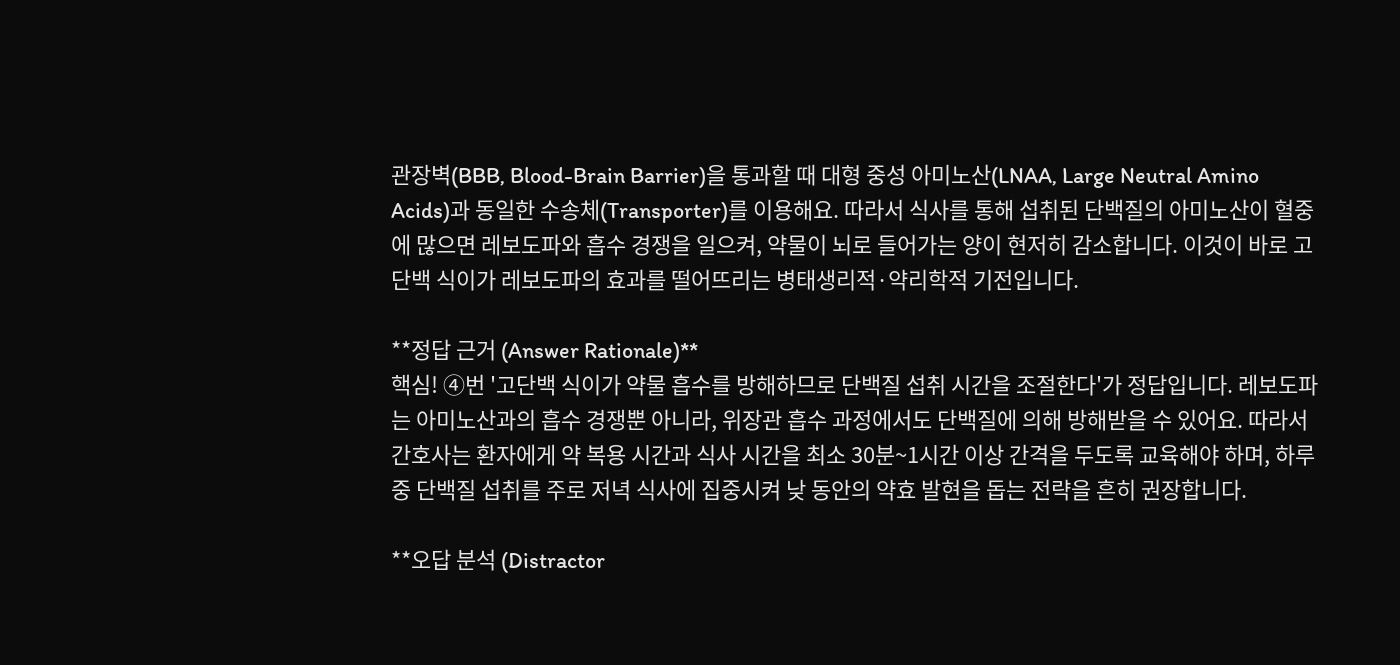관장벽(BBB, Blood-Brain Barrier)을 통과할 때 대형 중성 아미노산(LNAA, Large Neutral Amino Acids)과 동일한 수송체(Transporter)를 이용해요. 따라서 식사를 통해 섭취된 단백질의 아미노산이 혈중에 많으면 레보도파와 흡수 경쟁을 일으켜, 약물이 뇌로 들어가는 양이 현저히 감소합니다. 이것이 바로 고단백 식이가 레보도파의 효과를 떨어뜨리는 병태생리적·약리학적 기전입니다.

**정답 근거 (Answer Rationale)**
핵심! ④번 '고단백 식이가 약물 흡수를 방해하므로 단백질 섭취 시간을 조절한다'가 정답입니다. 레보도파는 아미노산과의 흡수 경쟁뿐 아니라, 위장관 흡수 과정에서도 단백질에 의해 방해받을 수 있어요. 따라서 간호사는 환자에게 약 복용 시간과 식사 시간을 최소 30분~1시간 이상 간격을 두도록 교육해야 하며, 하루 중 단백질 섭취를 주로 저녁 식사에 집중시켜 낮 동안의 약효 발현을 돕는 전략을 흔히 권장합니다.

**오답 분석 (Distractor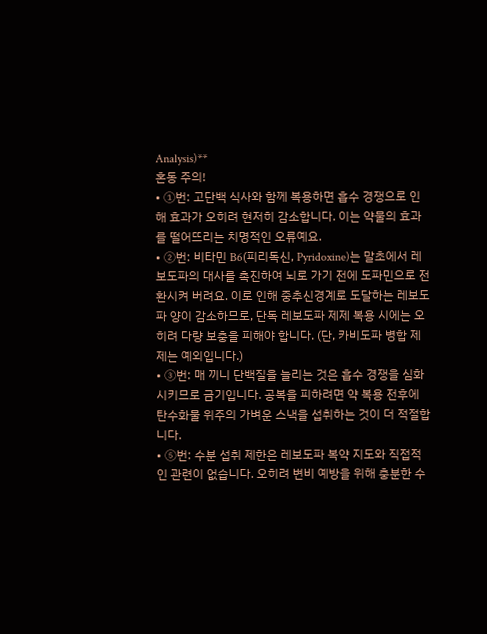Analysis)**
혼동 주의!
• ①번: 고단백 식사와 함께 복용하면 흡수 경쟁으로 인해 효과가 오히려 현저히 감소합니다. 이는 약물의 효과를 떨어뜨리는 치명적인 오류예요.
• ②번: 비타민 B6(피리독신, Pyridoxine)는 말초에서 레보도파의 대사를 촉진하여 뇌로 가기 전에 도파민으로 전환시켜 버려요. 이로 인해 중추신경계로 도달하는 레보도파 양이 감소하므로, 단독 레보도파 제제 복용 시에는 오히려 다량 보충을 피해야 합니다. (단, 카비도파 병합 제제는 예외입니다.)
• ③번: 매 끼니 단백질을 늘리는 것은 흡수 경쟁을 심화시키므로 금기입니다. 공복을 피하려면 약 복용 전후에 탄수화물 위주의 가벼운 스낵을 섭취하는 것이 더 적절합니다.
• ⑤번: 수분 섭취 제한은 레보도파 복약 지도와 직접적인 관련이 없습니다. 오히려 변비 예방을 위해 충분한 수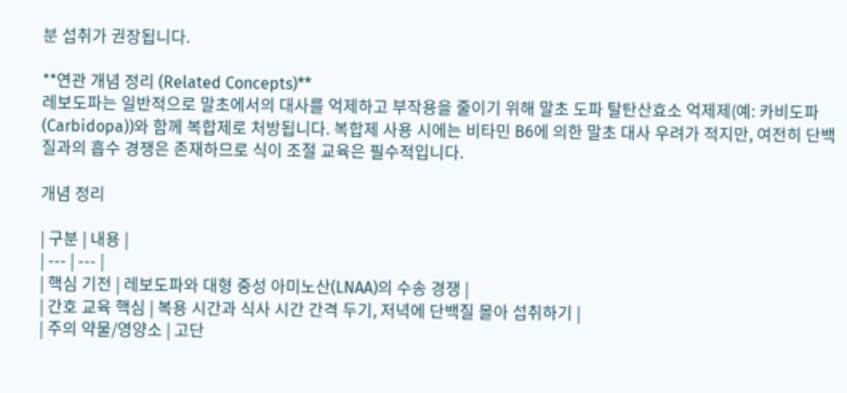분 섭취가 권장됩니다.

**연관 개념 정리 (Related Concepts)**
레보도파는 일반적으로 말초에서의 대사를 억제하고 부작용을 줄이기 위해 말초 도파 탈탄산효소 억제제(예: 카비도파(Carbidopa))와 함께 복합제로 처방됩니다. 복합제 사용 시에는 비타민 B6에 의한 말초 대사 우려가 적지만, 여전히 단백질과의 흡수 경쟁은 존재하므로 식이 조절 교육은 필수적입니다.

개념 정리

| 구분 | 내용 |
| --- | --- |
| 핵심 기전 | 레보도파와 대형 중성 아미노산(LNAA)의 수송 경쟁 |
| 간호 교육 핵심 | 복용 시간과 식사 시간 간격 두기, 저녁에 단백질 몰아 섭취하기 |
| 주의 약물/영양소 | 고단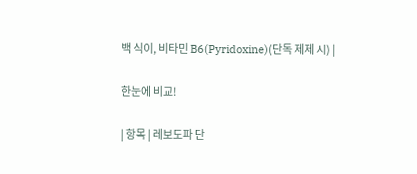백 식이, 비타민 B6(Pyridoxine)(단독 제제 시) |

한눈에 비교!

| 항목 | 레보도파 단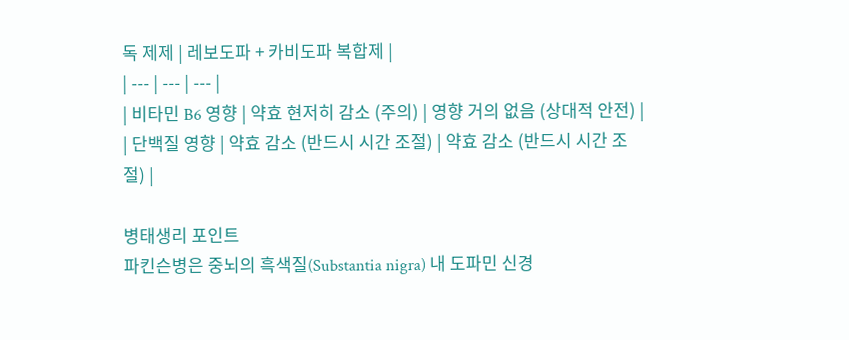독 제제 | 레보도파 + 카비도파 복합제 |
| --- | --- | --- |
| 비타민 B6 영향 | 약효 현저히 감소 (주의) | 영향 거의 없음 (상대적 안전) |
| 단백질 영향 | 약효 감소 (반드시 시간 조절) | 약효 감소 (반드시 시간 조절) |

병태생리 포인트
파킨슨병은 중뇌의 흑색질(Substantia nigra) 내 도파민 신경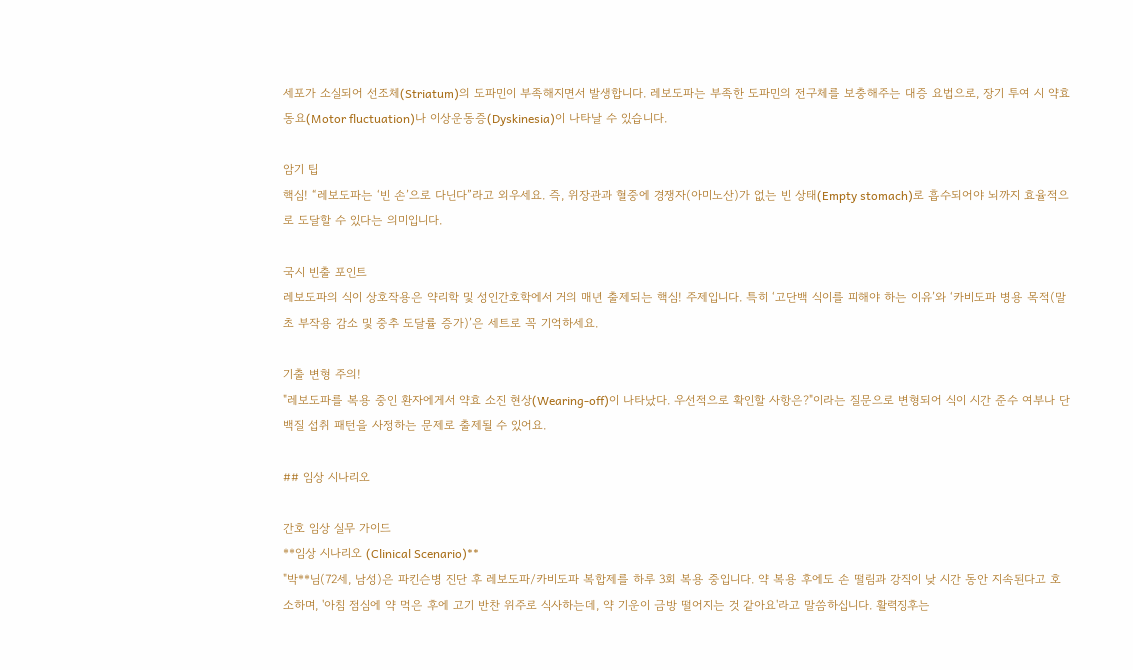세포가 소실되어 선조체(Striatum)의 도파민이 부족해지면서 발생합니다. 레보도파는 부족한 도파민의 전구체를 보충해주는 대증 요법으로, 장기 투여 시 약효 동요(Motor fluctuation)나 이상운동증(Dyskinesia)이 나타날 수 있습니다.

암기 팁
핵심! “레보도파는 ‘빈 손’으로 다닌다”라고 외우세요. 즉, 위장관과 혈중에 경쟁자(아미노산)가 없는 빈 상태(Empty stomach)로 흡수되어야 뇌까지 효율적으로 도달할 수 있다는 의미입니다.

국시 빈출 포인트
레보도파의 식이 상호작용은 약리학 및 성인간호학에서 거의 매년 출제되는 핵심! 주제입니다. 특히 ‘고단백 식이를 피해야 하는 이유’와 ‘카비도파 병용 목적(말초 부작용 감소 및 중추 도달률 증가)’은 세트로 꼭 기억하세요.

기출 변형 주의!
"레보도파를 복용 중인 환자에게서 약효 소진 현상(Wearing-off)이 나타났다. 우선적으로 확인할 사항은?"이라는 질문으로 변형되어 식이 시간 준수 여부나 단백질 섭취 패턴을 사정하는 문제로 출제될 수 있어요.

## 임상 시나리오

간호 임상 실무 가이드
**임상 시나리오 (Clinical Scenario)**
"박**님(72세, 남성)은 파킨슨병 진단 후 레보도파/카비도파 복합제를 하루 3회 복용 중입니다. 약 복용 후에도 손 떨림과 강직이 낮 시간 동안 지속된다고 호소하며, '아침 점심에 약 먹은 후에 고기 반찬 위주로 식사하는데, 약 기운이 금방 떨어지는 것 같아요'라고 말씀하십니다. 활력징후는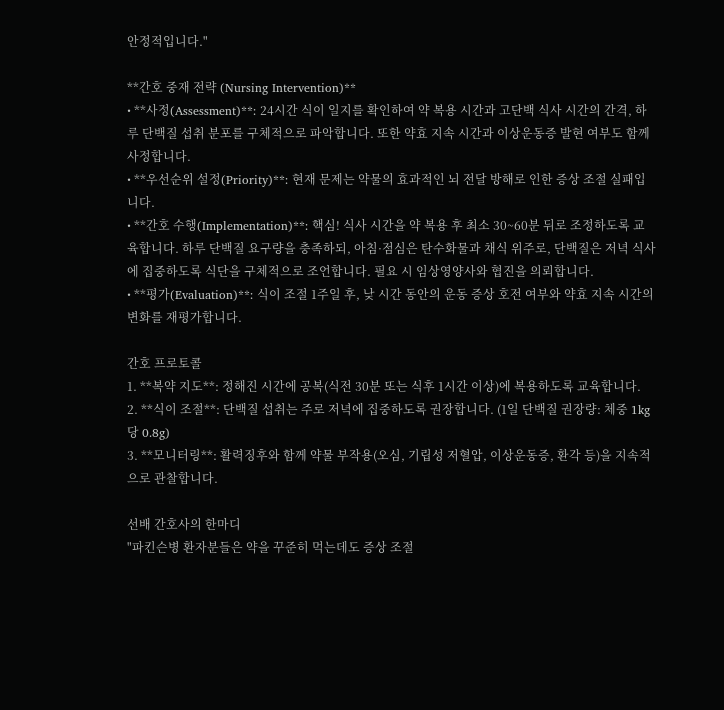안정적입니다."

**간호 중재 전략 (Nursing Intervention)**
• **사정(Assessment)**: 24시간 식이 일지를 확인하여 약 복용 시간과 고단백 식사 시간의 간격, 하루 단백질 섭취 분포를 구체적으로 파악합니다. 또한 약효 지속 시간과 이상운동증 발현 여부도 함께 사정합니다.
• **우선순위 설정(Priority)**: 현재 문제는 약물의 효과적인 뇌 전달 방해로 인한 증상 조절 실패입니다.
• **간호 수행(Implementation)**: 핵심! 식사 시간을 약 복용 후 최소 30~60분 뒤로 조정하도록 교육합니다. 하루 단백질 요구량을 충족하되, 아침·점심은 탄수화물과 채식 위주로, 단백질은 저녁 식사에 집중하도록 식단을 구체적으로 조언합니다. 필요 시 임상영양사와 협진을 의뢰합니다.
• **평가(Evaluation)**: 식이 조절 1주일 후, 낮 시간 동안의 운동 증상 호전 여부와 약효 지속 시간의 변화를 재평가합니다.

간호 프로토콜
1. **복약 지도**: 정해진 시간에 공복(식전 30분 또는 식후 1시간 이상)에 복용하도록 교육합니다.
2. **식이 조절**: 단백질 섭취는 주로 저녁에 집중하도록 권장합니다. (1일 단백질 권장량: 체중 1kg당 0.8g)
3. **모니터링**: 활력징후와 함께 약물 부작용(오심, 기립성 저혈압, 이상운동증, 환각 등)을 지속적으로 관찰합니다.

선배 간호사의 한마디
"파킨슨병 환자분들은 약을 꾸준히 먹는데도 증상 조절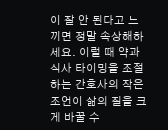이 잘 안 된다고 느끼면 정말 속상해하세요. 이럴 때 약과 식사 타이밍을 조절하는 간호사의 작은 조언이 삶의 질을 크게 바꿀 수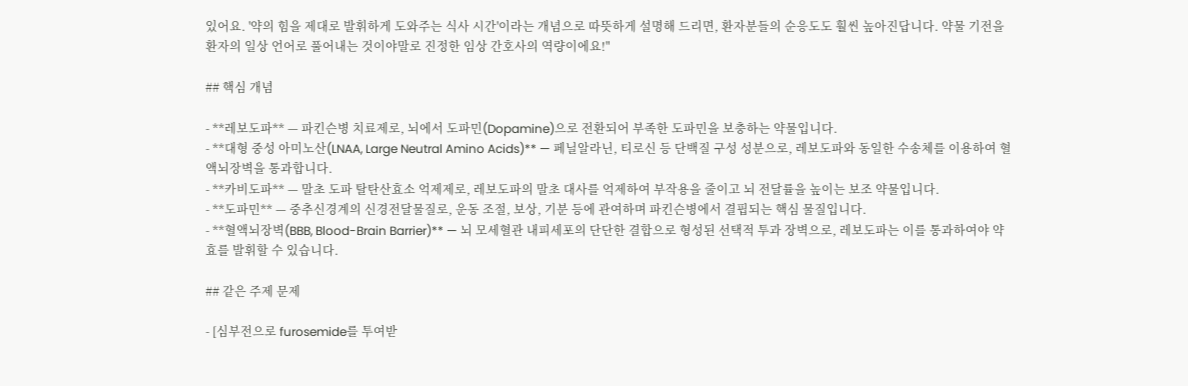있어요. '약의 힘을 제대로 발휘하게 도와주는 식사 시간'이라는 개념으로 따뜻하게 설명해 드리면, 환자분들의 순응도도 훨씬 높아진답니다. 약물 기전을 환자의 일상 언어로 풀어내는 것이야말로 진정한 임상 간호사의 역량이에요!"

## 핵심 개념

- **레보도파** — 파킨슨병 치료제로, 뇌에서 도파민(Dopamine)으로 전환되어 부족한 도파민을 보충하는 약물입니다.
- **대형 중성 아미노산(LNAA, Large Neutral Amino Acids)** — 페닐알라닌, 티로신 등 단백질 구성 성분으로, 레보도파와 동일한 수송체를 이용하여 혈액뇌장벽을 통과합니다.
- **카비도파** — 말초 도파 탈탄산효소 억제제로, 레보도파의 말초 대사를 억제하여 부작용을 줄이고 뇌 전달률을 높이는 보조 약물입니다.
- **도파민** — 중추신경계의 신경전달물질로, 운동 조절, 보상, 기분 등에 관여하며 파킨슨병에서 결핍되는 핵심 물질입니다.
- **혈액뇌장벽(BBB, Blood-Brain Barrier)** — 뇌 모세혈관 내피세포의 단단한 결합으로 형성된 선택적 투과 장벽으로, 레보도파는 이를 통과하여야 약효를 발휘할 수 있습니다.

## 같은 주제 문제

- [심부전으로 furosemide를 투여받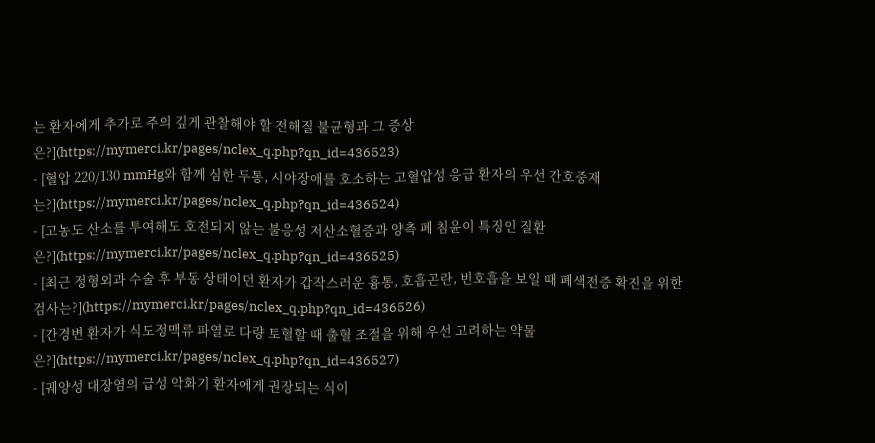는 환자에게 추가로 주의 깊게 관찰해야 할 전해질 불균형과 그 증상은?](https://mymerci.kr/pages/nclex_q.php?qn_id=436523)
- [혈압 220/130 mmHg와 함께 심한 두통, 시야장애를 호소하는 고혈압성 응급 환자의 우선 간호중재는?](https://mymerci.kr/pages/nclex_q.php?qn_id=436524)
- [고농도 산소를 투여해도 호전되지 않는 불응성 저산소혈증과 양측 폐 침윤이 특징인 질환은?](https://mymerci.kr/pages/nclex_q.php?qn_id=436525)
- [최근 정형외과 수술 후 부동 상태이던 환자가 갑작스러운 흉통, 호흡곤란, 빈호흡을 보일 때 폐색전증 확진을 위한 검사는?](https://mymerci.kr/pages/nclex_q.php?qn_id=436526)
- [간경변 환자가 식도정맥류 파열로 다량 토혈할 때 출혈 조절을 위해 우선 고려하는 약물은?](https://mymerci.kr/pages/nclex_q.php?qn_id=436527)
- [궤양성 대장염의 급성 악화기 환자에게 권장되는 식이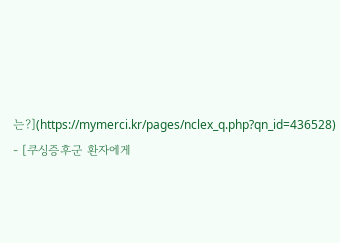는?](https://mymerci.kr/pages/nclex_q.php?qn_id=436528)
- [쿠싱증후군 환자에게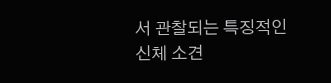서 관찰되는 특징적인 신체 소견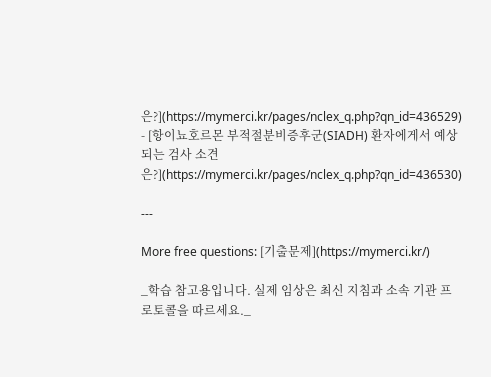은?](https://mymerci.kr/pages/nclex_q.php?qn_id=436529)
- [항이뇨호르몬 부적절분비증후군(SIADH) 환자에게서 예상되는 검사 소견은?](https://mymerci.kr/pages/nclex_q.php?qn_id=436530)

---

More free questions: [기출문제](https://mymerci.kr/)

_학습 참고용입니다. 실제 임상은 최신 지침과 소속 기관 프로토콜을 따르세요._